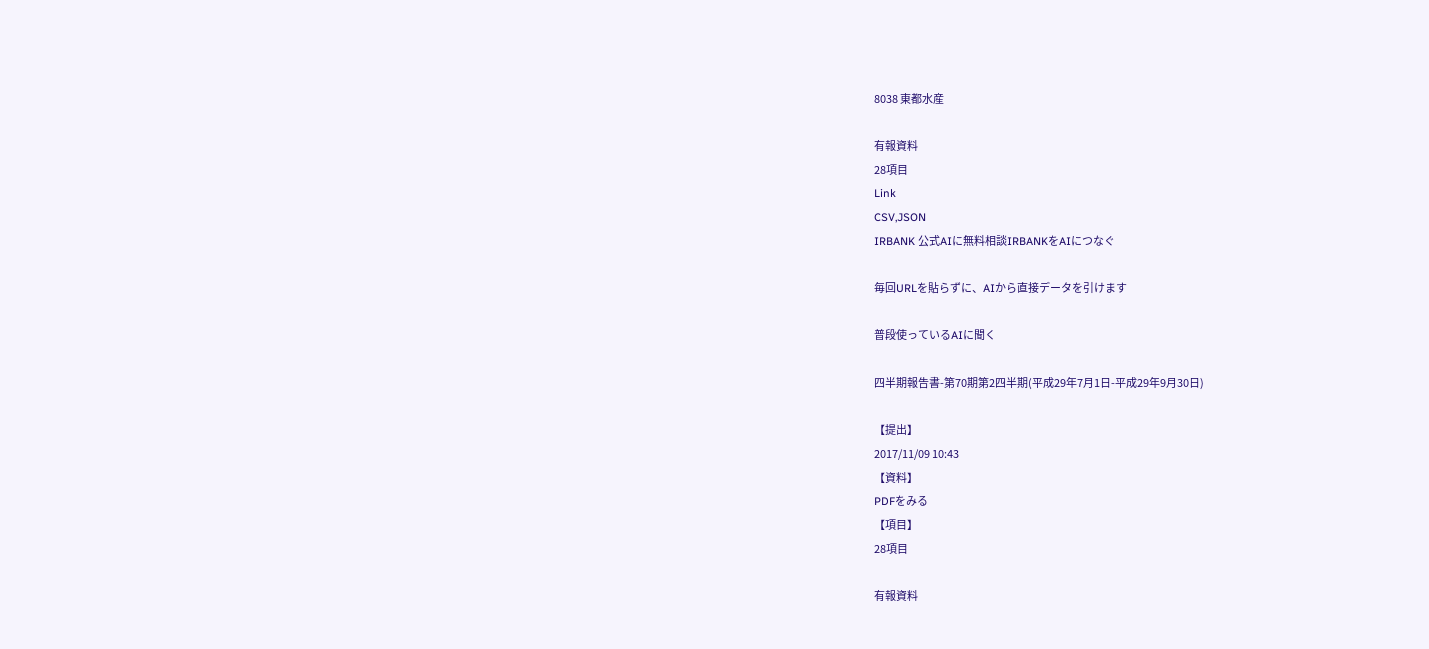8038 東都水産

有報資料
28項目
Link
CSV,JSON
IRBANK 公式AIに無料相談IRBANKをAIにつなぐ

毎回URLを貼らずに、AIから直接データを引けます

普段使っているAIに聞く

四半期報告書-第70期第2四半期(平成29年7月1日-平成29年9月30日)

【提出】
2017/11/09 10:43
【資料】
PDFをみる
【項目】
28項目

有報資料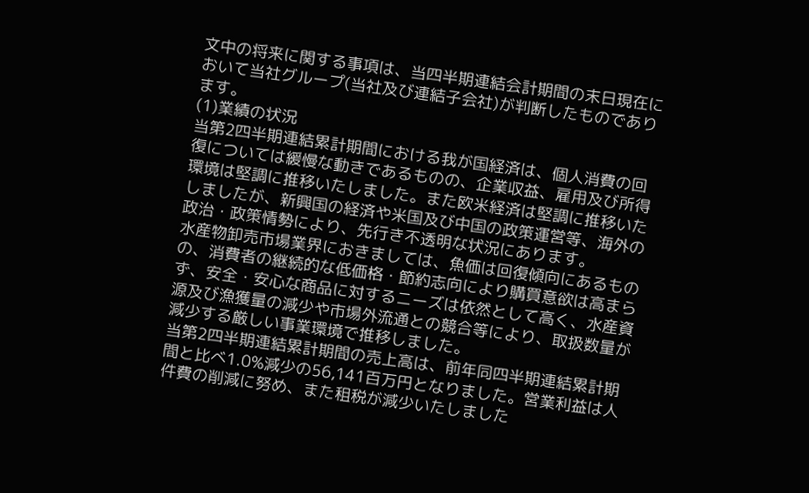文中の将来に関する事項は、当四半期連結会計期間の末日現在において当社グループ(当社及び連結子会社)が判断したものであります。
(1)業績の状況
当第2四半期連結累計期間における我が国経済は、個人消費の回復については緩慢な動きであるものの、企業収益、雇用及び所得環境は堅調に推移いたしました。また欧米経済は堅調に推移いたしましたが、新興国の経済や米国及び中国の政策運営等、海外の政治・政策情勢により、先行き不透明な状況にあります。
水産物卸売市場業界におきましては、魚価は回復傾向にあるものの、消費者の継続的な低価格・節約志向により購買意欲は高まらず、安全・安心な商品に対するニーズは依然として高く、水産資源及び漁獲量の減少や市場外流通との競合等により、取扱数量が減少する厳しい事業環境で推移しました。
当第2四半期連結累計期間の売上高は、前年同四半期連結累計期間と比べ1.0%減少の56,141百万円となりました。営業利益は人件費の削減に努め、また租税が減少いたしました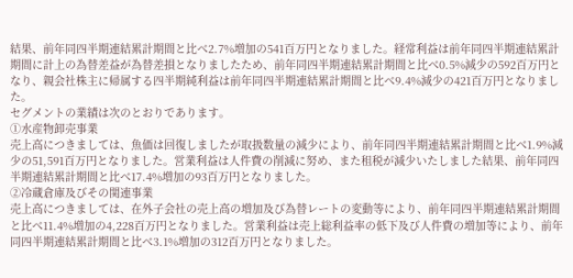結果、前年同四半期連結累計期間と比べ2.7%増加の541百万円となりました。経常利益は前年同四半期連結累計期間に計上の為替差益が為替差損となりましたため、前年同四半期連結累計期間と比べ0.5%減少の592百万円となり、親会社株主に帰属する四半期純利益は前年同四半期連結累計期間と比べ9.4%減少の421百万円となりました。
セグメントの業績は次のとおりであります。
①水産物卸売事業
売上高につきましては、魚価は回復しましたが取扱数量の減少により、前年同四半期連結累計期間と比べ1.9%減少の51,591百万円となりました。営業利益は人件費の削減に努め、また租税が減少いたしました結果、前年同四半期連結累計期間と比べ17.4%増加の93百万円となりました。
②冷蔵倉庫及びその関連事業
売上高につきましては、在外子会社の売上高の増加及び為替レートの変動等により、前年同四半期連結累計期間と比べ11.4%増加の4,228百万円となりました。営業利益は売上総利益率の低下及び人件費の増加等により、前年同四半期連結累計期間と比べ3.1%増加の312百万円となりました。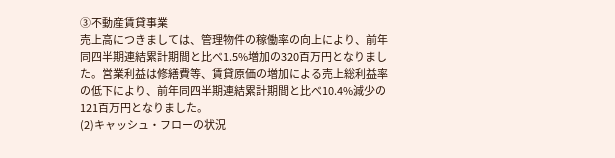③不動産賃貸事業
売上高につきましては、管理物件の稼働率の向上により、前年同四半期連結累計期間と比べ1.5%増加の320百万円となりました。営業利益は修繕費等、賃貸原価の増加による売上総利益率の低下により、前年同四半期連結累計期間と比べ10.4%減少の121百万円となりました。
(2)キャッシュ・フローの状況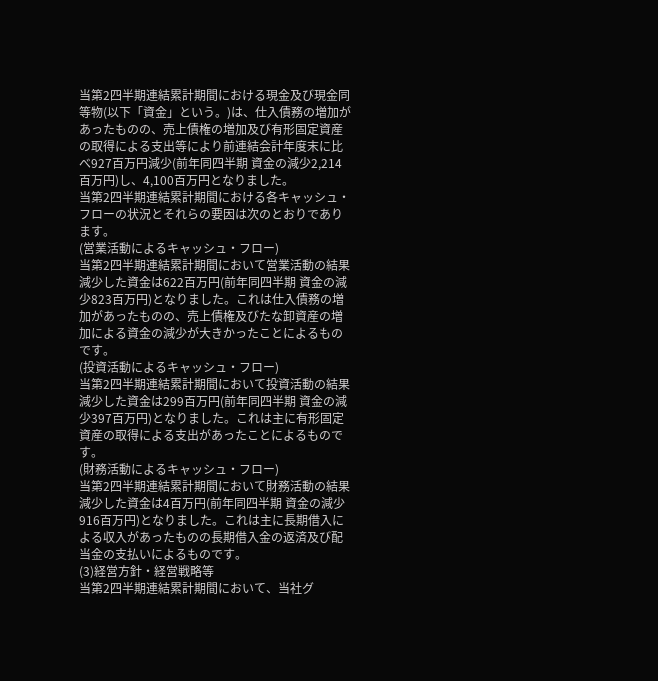当第2四半期連結累計期間における現金及び現金同等物(以下「資金」という。)は、仕入債務の増加があったものの、売上債権の増加及び有形固定資産の取得による支出等により前連結会計年度末に比べ927百万円減少(前年同四半期 資金の減少2,214百万円)し、4,100百万円となりました。
当第2四半期連結累計期間における各キャッシュ・フローの状況とそれらの要因は次のとおりであります。
(営業活動によるキャッシュ・フロー)
当第2四半期連結累計期間において営業活動の結果減少した資金は622百万円(前年同四半期 資金の減少823百万円)となりました。これは仕入債務の増加があったものの、売上債権及びたな卸資産の増加による資金の減少が大きかったことによるものです。
(投資活動によるキャッシュ・フロー)
当第2四半期連結累計期間において投資活動の結果減少した資金は299百万円(前年同四半期 資金の減少397百万円)となりました。これは主に有形固定資産の取得による支出があったことによるものです。
(財務活動によるキャッシュ・フロー)
当第2四半期連結累計期間において財務活動の結果減少した資金は4百万円(前年同四半期 資金の減少916百万円)となりました。これは主に長期借入による収入があったものの長期借入金の返済及び配当金の支払いによるものです。
(3)経営方針・経営戦略等
当第2四半期連結累計期間において、当社グ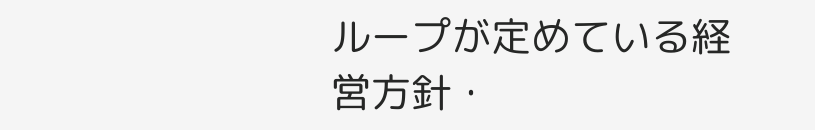ループが定めている経営方針・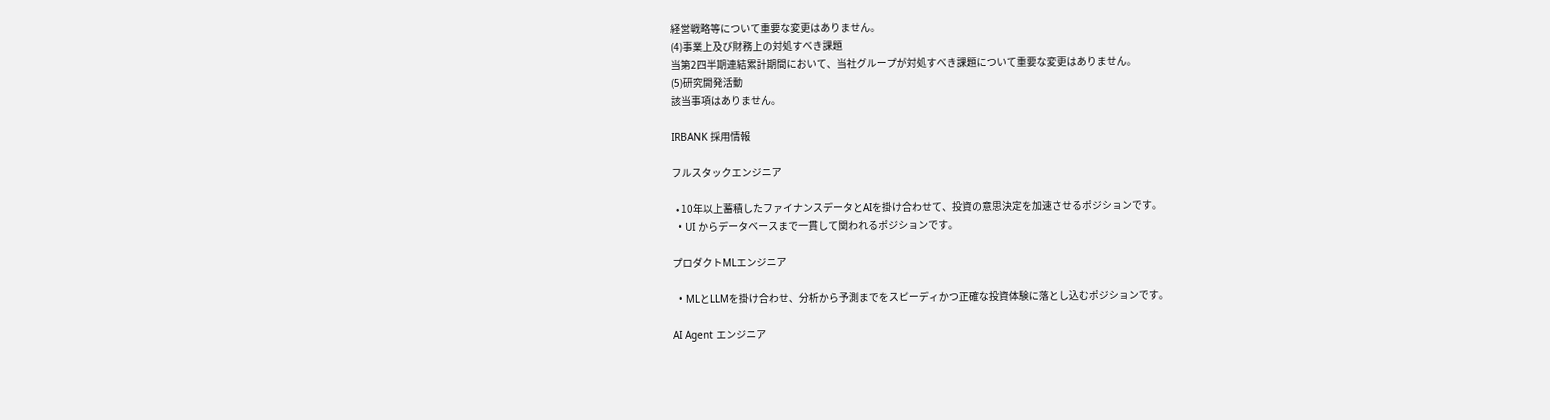経営戦略等について重要な変更はありません。
(4)事業上及び財務上の対処すべき課題
当第2四半期連結累計期間において、当社グループが対処すべき課題について重要な変更はありません。
(5)研究開発活動
該当事項はありません。

IRBANK 採用情報

フルスタックエンジニア

  • 10年以上蓄積したファイナンスデータとAIを掛け合わせて、投資の意思決定を加速させるポジションです。
  • UI からデータベースまで一貫して関われるポジションです。

プロダクトMLエンジニア

  • MLとLLMを掛け合わせ、分析から予測までをスピーディかつ正確な投資体験に落とし込むポジションです。

AI Agent エンジニア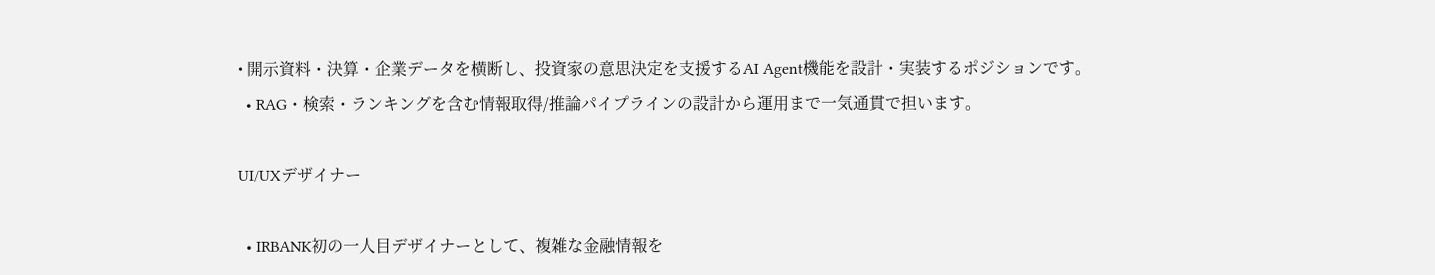• 開示資料・決算・企業データを横断し、投資家の意思決定を支援するAI Agent機能を設計・実装するポジションです。
  • RAG・検索・ランキングを含む情報取得/推論パイプラインの設計から運用まで一気通貫で担います。

UI/UXデザイナー

  • IRBANK初の一人目デザイナーとして、複雑な金融情報を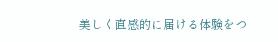美しく直感的に届ける体験をつ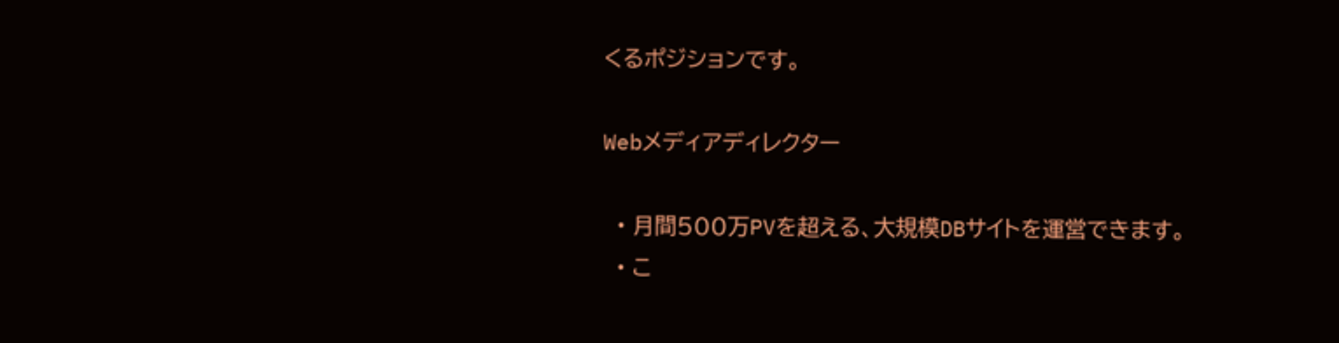くるポジションです。

Webメディアディレクター

  • 月間500万PVを超える、大規模DBサイトを運営できます。
  • こ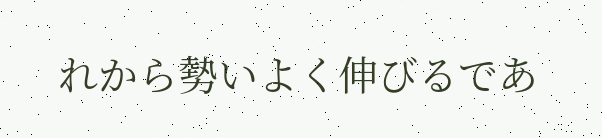れから勢いよく伸びるであ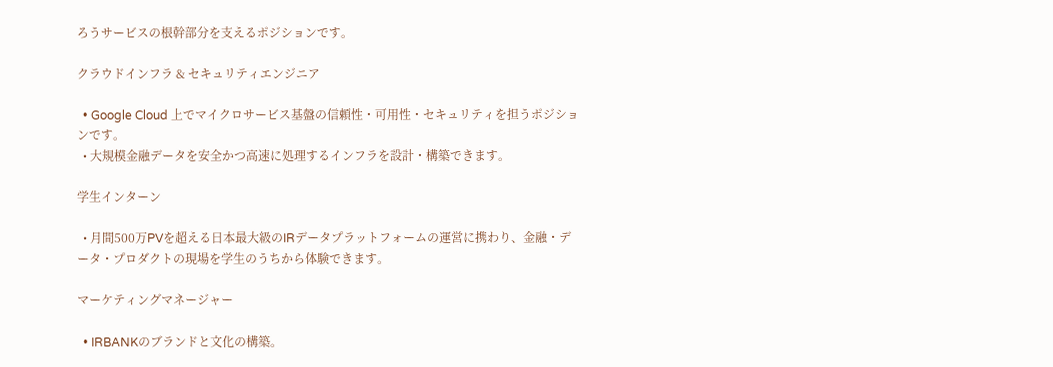ろうサービスの根幹部分を支えるポジションです。

クラウドインフラ & セキュリティエンジニア

  • Google Cloud 上でマイクロサービス基盤の信頼性・可用性・セキュリティを担うポジションです。
  • 大規模金融データを安全かつ高速に処理するインフラを設計・構築できます。

学生インターン

  • 月間500万PVを超える日本最大級のIRデータプラットフォームの運営に携わり、金融・データ・プロダクトの現場を学生のうちから体験できます。

マーケティングマネージャー

  • IRBANKのブランドと文化の構築。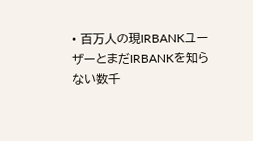• 百万人の現IRBANKユーザーとまだIRBANKを知らない数千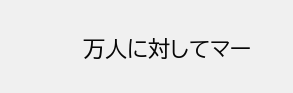万人に対してマー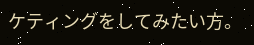ケティングをしてみたい方。